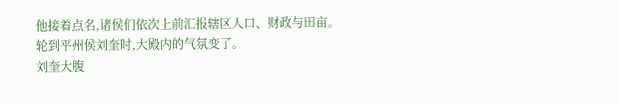他接着点名,诸侯们依次上前汇报辖区人口、财政与田亩。
轮到平州侯刘奎时,大殿内的气氛变了。
刘奎大腹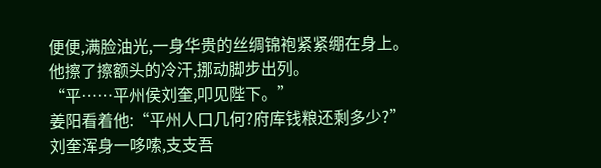便便,满脸油光,一身华贵的丝绸锦袍紧紧绷在身上。
他擦了擦额头的冷汗,挪动脚步出列。
“平……平州侯刘奎,叩见陛下。”
姜阳看着他:“平州人口几何?府库钱粮还剩多少?”
刘奎浑身一哆嗦,支支吾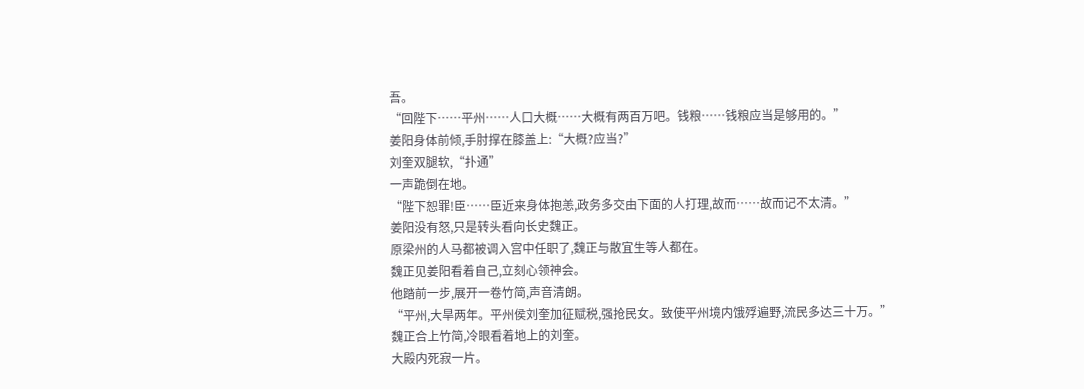吾。
“回陛下……平州……人口大概……大概有两百万吧。钱粮……钱粮应当是够用的。”
姜阳身体前倾,手肘撑在膝盖上:“大概?应当?”
刘奎双腿软,“扑通”
一声跪倒在地。
“陛下恕罪!臣……臣近来身体抱恙,政务多交由下面的人打理,故而……故而记不太清。”
姜阳没有怒,只是转头看向长史魏正。
原梁州的人马都被调入宫中任职了,魏正与散宜生等人都在。
魏正见姜阳看着自己,立刻心领神会。
他踏前一步,展开一卷竹简,声音清朗。
“平州,大旱两年。平州侯刘奎加征赋税,强抢民女。致使平州境内饿殍遍野,流民多达三十万。”
魏正合上竹简,冷眼看着地上的刘奎。
大殿内死寂一片。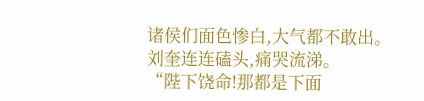诸侯们面色惨白,大气都不敢出。
刘奎连连磕头,痛哭流涕。
“陛下饶命!那都是下面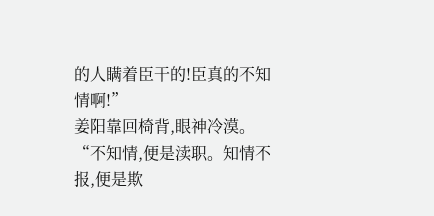的人瞒着臣干的!臣真的不知情啊!”
姜阳靠回椅背,眼神冷漠。
“不知情,便是渎职。知情不报,便是欺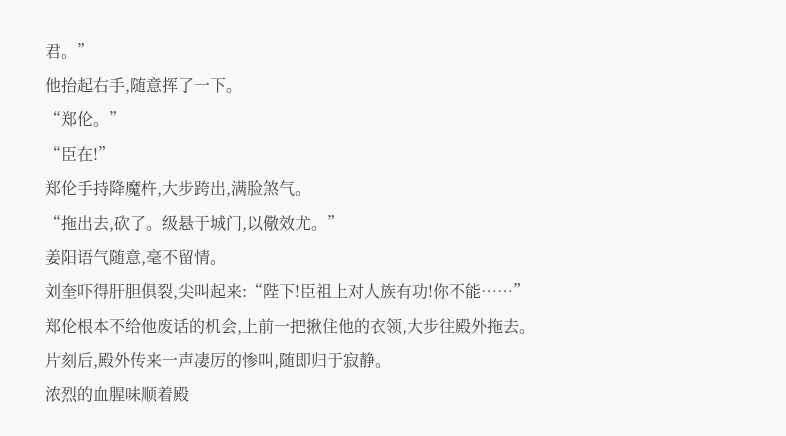君。”
他抬起右手,随意挥了一下。
“郑伦。”
“臣在!”
郑伦手持降魔杵,大步跨出,满脸煞气。
“拖出去,砍了。级悬于城门,以儆效尤。”
姜阳语气随意,毫不留情。
刘奎吓得肝胆俱裂,尖叫起来:“陛下!臣祖上对人族有功!你不能……”
郑伦根本不给他废话的机会,上前一把揪住他的衣领,大步往殿外拖去。
片刻后,殿外传来一声凄厉的惨叫,随即归于寂静。
浓烈的血腥味顺着殿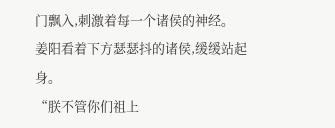门飘入,刺激着每一个诸侯的神经。
姜阳看着下方瑟瑟抖的诸侯,缓缓站起身。
“朕不管你们祖上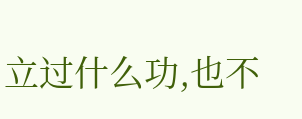立过什么功,也不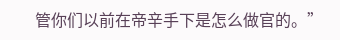管你们以前在帝辛手下是怎么做官的。”